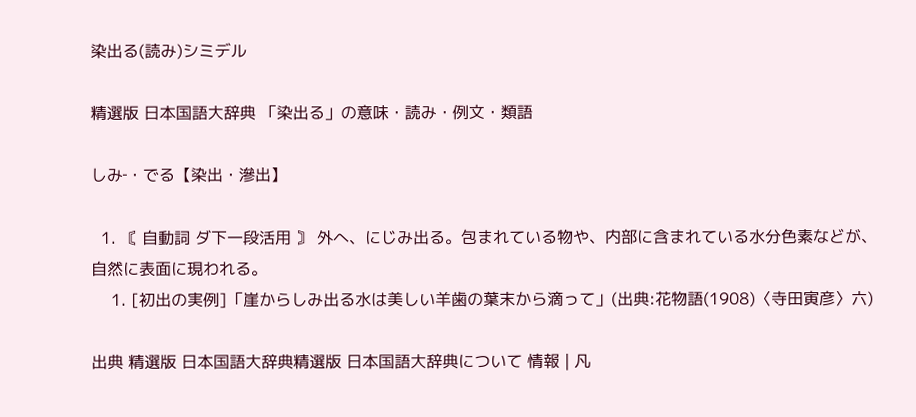染出る(読み)シミデル

精選版 日本国語大辞典 「染出る」の意味・読み・例文・類語

しみ‐・でる【染出・滲出】

  1. 〘 自動詞 ダ下一段活用 〙 外へ、にじみ出る。包まれている物や、内部に含まれている水分色素などが、自然に表面に現われる。
    1. [初出の実例]「崖からしみ出る水は美しい羊歯の葉末から滴って」(出典:花物語(1908)〈寺田寅彦〉六)

出典 精選版 日本国語大辞典精選版 日本国語大辞典について 情報 | 凡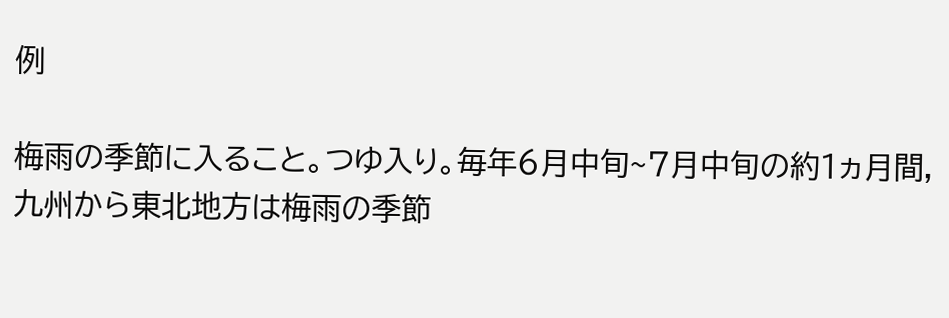例

梅雨の季節に入ること。つゆ入り。毎年6月中旬~7月中旬の約1ヵ月間,九州から東北地方は梅雨の季節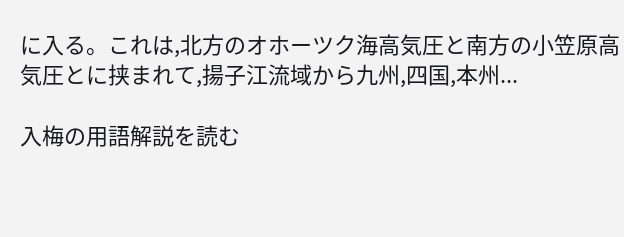に入る。これは,北方のオホーツク海高気圧と南方の小笠原高気圧とに挟まれて,揚子江流域から九州,四国,本州...

入梅の用語解説を読む